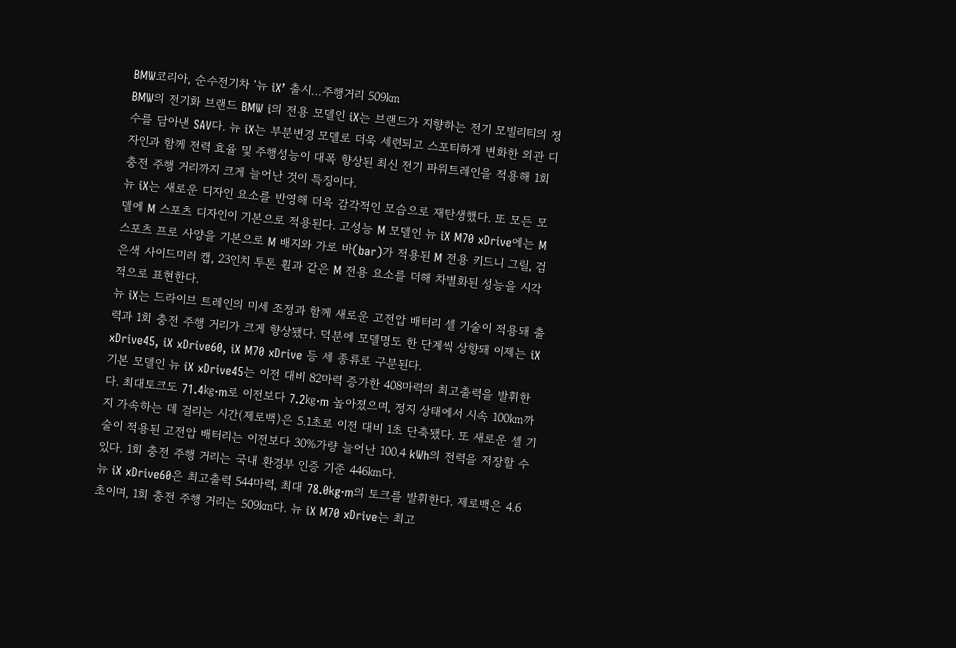BMW코리아, 순수전기차 ‘뉴 iX’ 출시…주행거리 509㎞
BMW의 전기화 브랜드 BMW i의 전용 모델인 iX는 브랜드가 지향하는 전기 모빌리티의 정수를 담아낸 SAV다. 뉴 iX는 부분변경 모델로 더욱 세련되고 스포티하게 변화한 외관 디자인과 함께 전력 효율 및 주행성능이 대폭 향상된 최신 전기 파워트레인을 적용해 1회 충전 주행 거리까지 크게 늘어난 것이 특징이다.
뉴 iX는 새로운 디자인 요소를 반영해 더욱 감각적인 모습으로 재탄생했다. 또 모든 모델에 M 스포츠 디자인이 기본으로 적용된다. 고성능 M 모델인 뉴 iX M70 xDrive에는 M 스포츠 프로 사양을 기본으로 M 배지와 가로 바(bar)가 적용된 M 전용 키드니 그릴, 검은색 사이드미러 캡, 23인치 투톤 휠과 같은 M 전용 요소를 더해 차별화된 성능을 시각적으로 표현한다.
뉴 iX는 드라이브 트레인의 미세 조정과 함께 새로운 고전압 배터리 셀 기술이 적용돼 출력과 1회 충전 주행 거리가 크게 향상됐다. 덕분에 모델명도 한 단계씩 상향돼 이제는 iX xDrive45, iX xDrive60, iX M70 xDrive 등 세 종류로 구분된다.
기본 모델인 뉴 iX xDrive45는 이전 대비 82마력 증가한 408마력의 최고출력을 발휘한다. 최대토크도 71.4㎏·m로 이전보다 7.2㎏·m 높아졌으며, 정지 상태에서 시속 100㎞까지 가속하는 데 걸리는 시간(제로백)은 5.1초로 이전 대비 1초 단축됐다. 또 새로운 셀 기술이 적용된 고전압 배터리는 이전보다 30%가량 늘어난 100.4 kWh의 전력을 저장할 수 있다. 1회 충전 주행 거리는 국내 환경부 인증 기준 446㎞다.
뉴 iX xDrive60은 최고출력 544마력, 최대 78.0kg·m의 토크를 발휘한다. 제로백은 4.6초이며, 1회 충전 주행 거리는 509㎞다. 뉴 iX M70 xDrive는 최고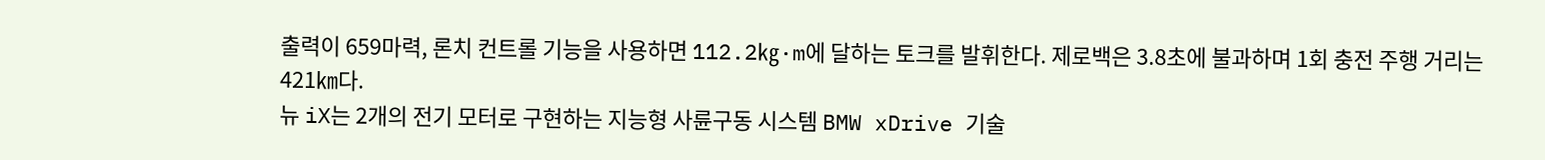출력이 659마력, 론치 컨트롤 기능을 사용하면 112.2㎏·m에 달하는 토크를 발휘한다. 제로백은 3.8초에 불과하며 1회 충전 주행 거리는 421㎞다.
뉴 iX는 2개의 전기 모터로 구현하는 지능형 사륜구동 시스템 BMW xDrive 기술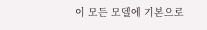이 모든 모델에 기본으로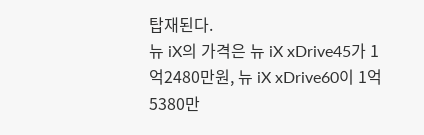탑재된다.
뉴 iX의 가격은 뉴 iX xDrive45가 1억2480만원, 뉴 iX xDrive60이 1억5380만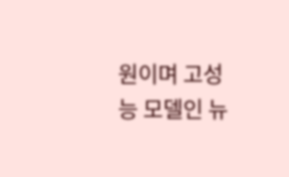원이며 고성능 모델인 뉴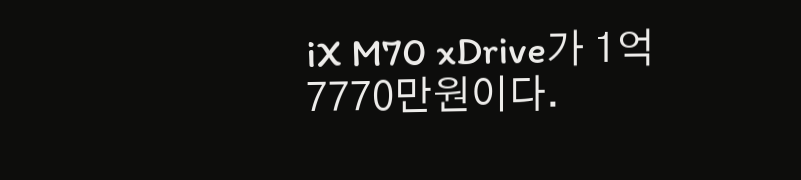iX M70 xDrive가 1억7770만원이다.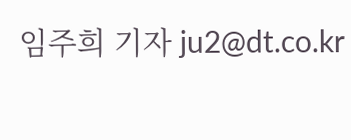임주희 기자 ju2@dt.co.kr